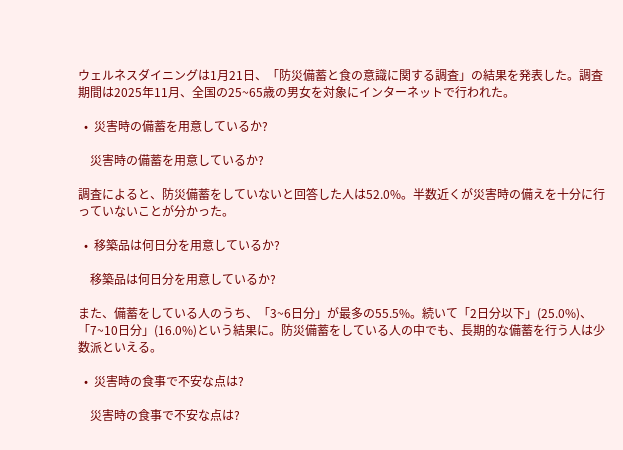ウェルネスダイニングは1月21日、「防災備蓄と食の意識に関する調査」の結果を発表した。調査期間は2025年11月、全国の25~65歳の男女を対象にインターネットで行われた。

  •  災害時の備蓄を用意しているか?

    災害時の備蓄を用意しているか?

調査によると、防災備蓄をしていないと回答した人は52.0%。半数近くが災害時の備えを十分に行っていないことが分かった。

  •  移築品は何日分を用意しているか?

    移築品は何日分を用意しているか?

また、備蓄をしている人のうち、「3~6日分」が最多の55.5%。続いて「2日分以下」(25.0%)、「7~10日分」(16.0%)という結果に。防災備蓄をしている人の中でも、長期的な備蓄を行う人は少数派といえる。

  •  災害時の食事で不安な点は?

    災害時の食事で不安な点は?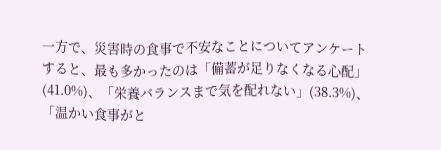一方で、災害時の食事で不安なことについてアンケートすると、最も多かったのは「備蓄が足りなくなる心配」(41.0%)、「栄養バランスまで気を配れない」(38.3%)、「温かい食事がと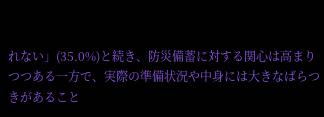れない」(35.0%)と続き、防災備蓄に対する関心は高まりつつある一方で、実際の準備状況や中身には大きなばらつきがあること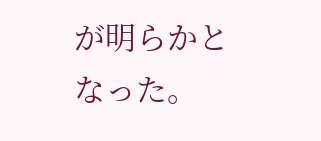が明らかとなった。